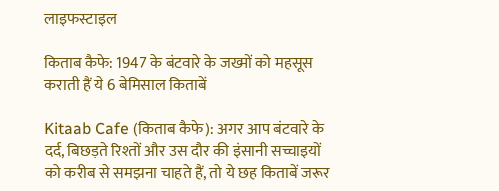लाइफस्टाइल

किताब कैफे: 1947 के बंटवारे के जख्मों को महसूस कराती हैं ये 6 बेमिसाल किताबें

Kitaab Cafe (किताब कैफे): अगर आप बंटवारे के दर्द, बिछड़ते रिश्तों और उस दौर की इंसानी सच्चाइयों को करीब से समझना चाहते हैं, तो ये छह किताबें जरूर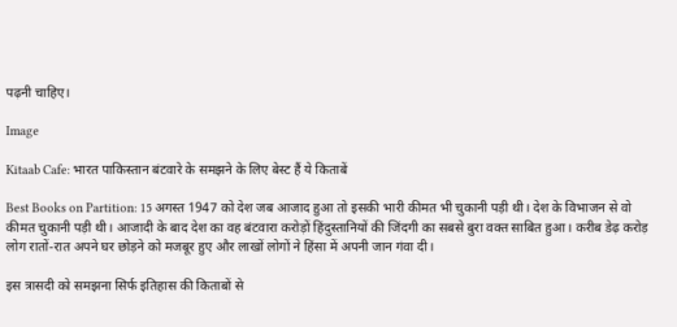पढ़नी चाहिए।

Image

Kitaab Cafe: भारत पाकिस्तान बंटवारे के समझने के लिए बेस्ट हैं ये किताबें

Best Books on Partition: 15 अगस्त 1947 को देश जब आजाद हुआ तो इसकी भारी कीमत भी चुकानी पड़ी थी। देश के विभाजन से वो कीमत चुकानी पड़ी थी। आजादी के बाद देश का वह बंटवारा करोड़ों हिंदुस्तानियों की जिंदगी का सबसे बुरा वक्त साबित हुआ। करीब डेढ़ करोड़ लोग रातों-रात अपने घर छोड़ने को मजबूर हुए और लाखों लोगों ने हिंसा में अपनी जान गंवा दी।

इस त्रासदी को समझना सिर्फ इतिहास की किताबों से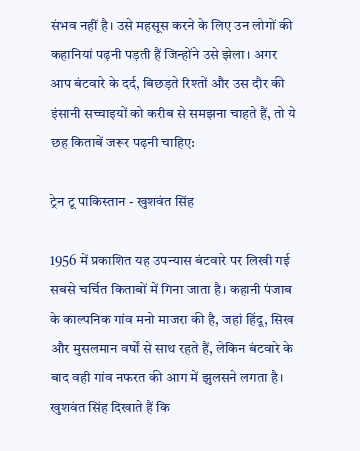संभव नहीं है। उसे महसूस करने के लिए उन लोगों की कहानियां पढ़नी पड़ती हैं जिन्होंने उसे झेला। अगर आप बंटवारे के दर्द, बिछड़ते रिश्तों और उस दौर की इंसानी सच्चाइयों को करीब से समझना चाहते हैं, तो ये छह किताबें जरूर पढ़नी चाहिए:

ट्रेन टू पाकिस्तान - खुशवंत सिंह

1956 में प्रकाशित यह उपन्यास बंटवारे पर लिखी गई सबसे चर्चित किताबों में गिना जाता है। कहानी पंजाब के काल्पनिक गांव मनो माजरा की है, जहां हिंदू, सिख और मुसलमान वर्षों से साथ रहते हैं, लेकिन बंटवारे के बाद वही गांव नफरत की आग में झुलसने लगता है। खुशवंत सिंह दिखाते हैं कि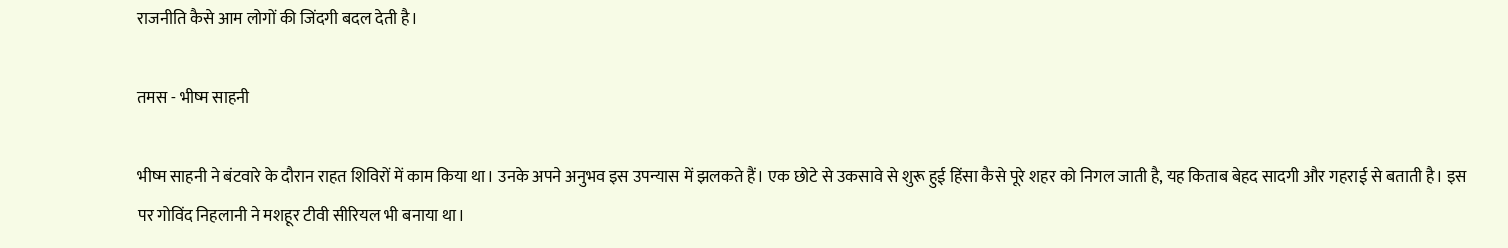राजनीति कैसे आम लोगों की जिंदगी बदल देती है।

तमस - भीष्म साहनी

भीष्म साहनी ने बंटवारे के दौरान राहत शिविरों में काम किया था। उनके अपने अनुभव इस उपन्यास में झलकते हैं। एक छोटे से उकसावे से शुरू हुई हिंसा कैसे पूरे शहर को निगल जाती है, यह किताब बेहद सादगी और गहराई से बताती है। इस पर गोविंद निहलानी ने मशहूर टीवी सीरियल भी बनाया था।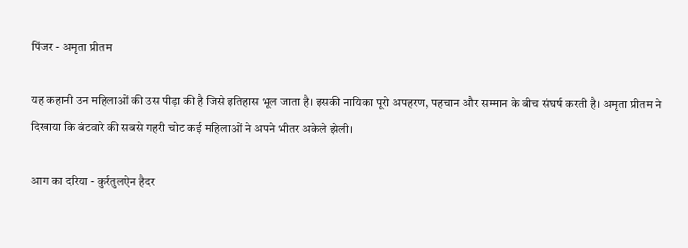पिंजर - अमृता प्रीतम

यह कहानी उन महिलाओं की उस पीड़ा की है जिसे इतिहास भूल जाता है। इसकी नायिका पूरो अपहरण, पहचान और सम्मान के बीच संघर्ष करती है। अमृता प्रीतम ने दिखाया कि बंटवारे की सबसे गहरी चोट कई महिलाओं ने अपने भीतर अकेले झेली।

आग का दरिया - कुर्रतुलऐन हैदर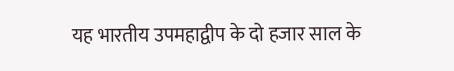यह भारतीय उपमहाद्वीप के दो हजार साल के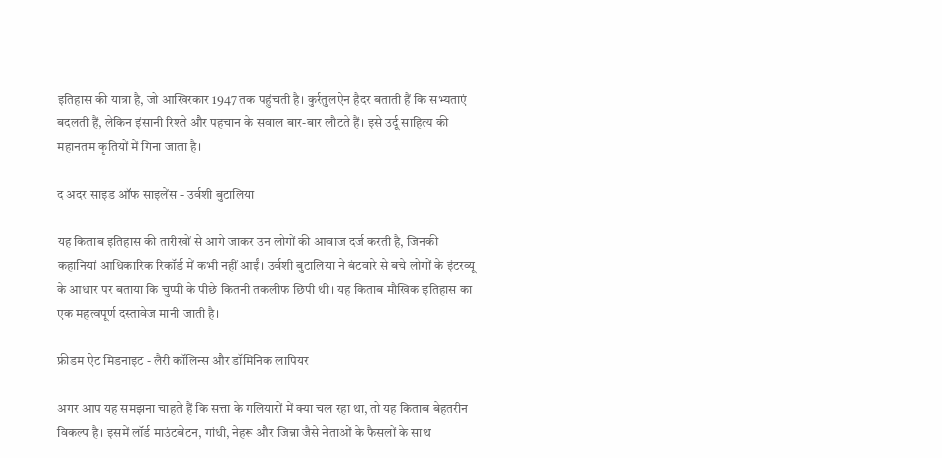इतिहास की यात्रा है, जो आखिरकार 1947 तक पहुंचती है। कुर्रतुलऐन हैदर बताती हैं कि सभ्यताएं बदलती हैं, लेकिन इंसानी रिश्ते और पहचान के सवाल बार-बार लौटते हैं। इसे उर्दू साहित्य की महानतम कृतियों में गिना जाता है।

द अदर साइड ऑफ साइलेंस - उर्वशी बुटालिया

यह किताब इतिहास की तारीखों से आगे जाकर उन लोगों की आवाज दर्ज करती है, जिनकी कहानियां आधिकारिक रिकॉर्ड में कभी नहीं आईं। उर्वशी बुटालिया ने बंटवारे से बचे लोगों के इंटरव्यू के आधार पर बताया कि चुप्पी के पीछे कितनी तकलीफ छिपी थी। यह किताब मौखिक इतिहास का एक महत्वपूर्ण दस्तावेज मानी जाती है।

फ्रीडम ऐट मिडनाइट - लैरी कॉलिन्स और डॉमिनिक लापियर

अगर आप यह समझना चाहते हैं कि सत्ता के गलियारों में क्या चल रहा था, तो यह किताब बेहतरीन विकल्प है। इसमें लॉर्ड माउंटबेटन, गांधी, नेहरू और जिन्ना जैसे नेताओं के फैसलों के साथ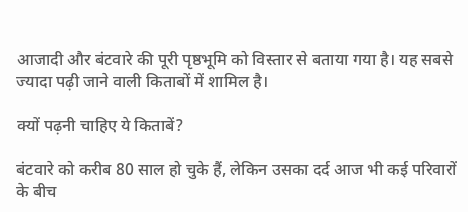आजादी और बंटवारे की पूरी पृष्ठभूमि को विस्तार से बताया गया है। यह सबसे ज्यादा पढ़ी जाने वाली किताबों में शामिल है।

क्यों पढ़नी चाहिए ये किताबें?

बंटवारे को करीब 80 साल हो चुके हैं, लेकिन उसका दर्द आज भी कई परिवारों के बीच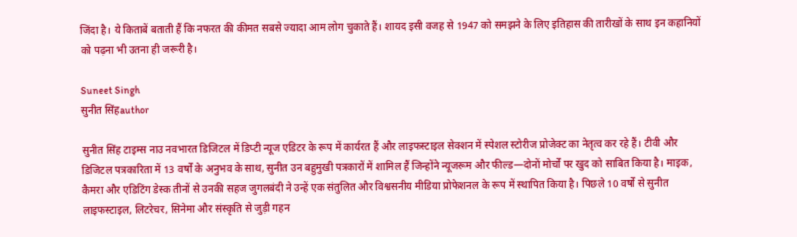जिंदा है। ये किताबें बताती हैं कि नफरत की कीमत सबसे ज्यादा आम लोग चुकाते हैं। शायद इसी वजह से 1947 को समझने के लिए इतिहास की तारीखों के साथ इन कहानियों को पढ़ना भी उतना ही जरूरी है।

Suneet Singh
सुनीत सिंहauthor

सुनीत सिंह टाइम्स नाउ नवभारत डिजिटल में डिप्टी न्यूज एडिटर के रूप में कार्यरत हैं और लाइफस्टाइल सेक्शन में स्पेशल स्टोरीज प्रोजेक्ट का नेतृत्व कर रहे हैं। टीवी और डिजिटल पत्रकारिता में 13 वर्षों के अनुभव के साथ, सुनीत उन बहुमुखी पत्रकारों में शामिल हैं जिन्होंने न्यूजरूम और फील्ड—दोनों मोर्चों पर खुद को साबित किया है। माइक, कैमरा और एडिटिंग डेस्क तीनों से उनकी सहज जुगलबंदी ने उन्हें एक संतुलित और विश्वसनीय मीडिया प्रोफेशनल के रूप में स्थापित किया है। पिछले 10 वर्षों से सुनीत लाइफस्टाइल, लिटरेचर, सिनेमा और संस्कृति से जुड़ी गहन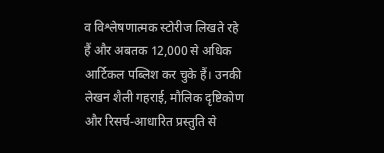व विश्लेषणात्मक स्टोरीज लिखते रहे हैं और अबतक 12,000 से अधिक आर्टिकल पब्लिश कर चुके हैं। उनकी लेखन शैली गहराई, मौलिक दृष्टिकोण और रिसर्च-आधारित प्रस्तुति से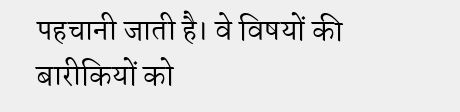पहचानी जाती है। वे विषयों की बारीकियों को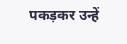पकड़कर उन्हें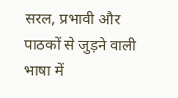सरल, प्रभावी और पाठकों से जुड़ने वाली भाषा में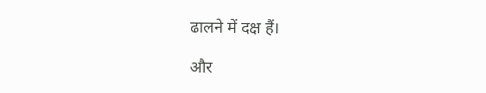ढालने में दक्ष हैं।

और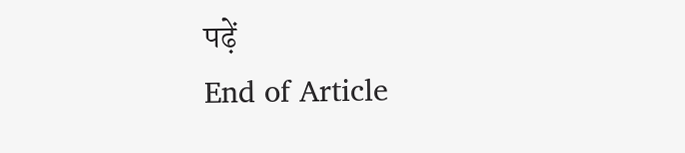पढ़ें
End of Article